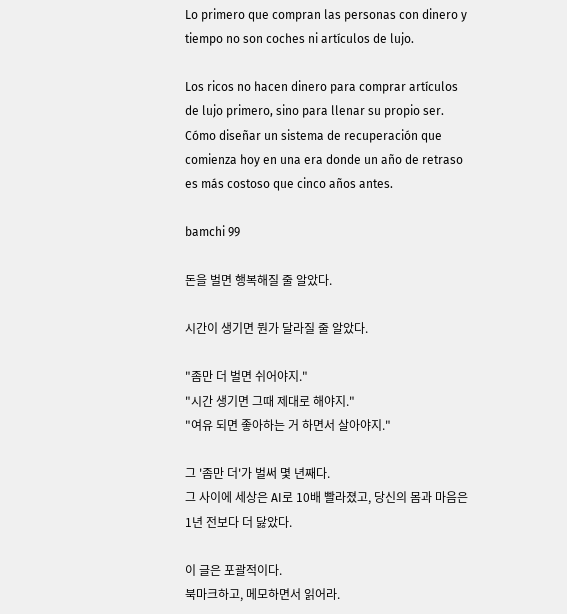Lo primero que compran las personas con dinero y tiempo no son coches ni artículos de lujo.

Los ricos no hacen dinero para comprar artículos de lujo primero, sino para llenar su propio ser. Cómo diseñar un sistema de recuperación que comienza hoy en una era donde un año de retraso es más costoso que cinco años antes.

bamchi 99

돈을 벌면 행복해질 줄 알았다.

시간이 생기면 뭔가 달라질 줄 알았다.

"좀만 더 벌면 쉬어야지."
"시간 생기면 그때 제대로 해야지."
"여유 되면 좋아하는 거 하면서 살아야지."

그 '좀만 더'가 벌써 몇 년째다.
그 사이에 세상은 AI로 10배 빨라졌고, 당신의 몸과 마음은 1년 전보다 더 닳았다.

이 글은 포괄적이다.
북마크하고, 메모하면서 읽어라.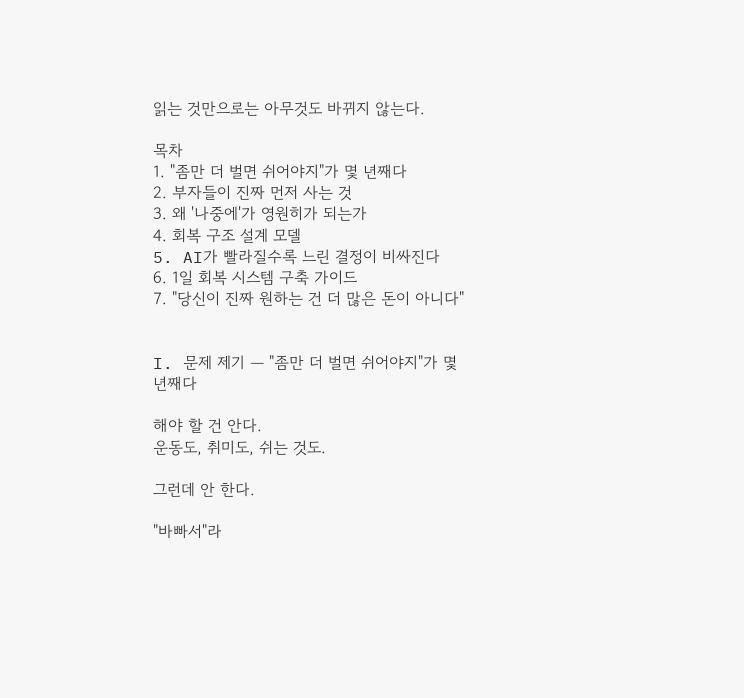읽는 것만으로는 아무것도 바뀌지 않는다.

목차
1. "좀만 더 벌면 쉬어야지"가 몇 년째다
2. 부자들이 진짜 먼저 사는 것
3. 왜 '나중에'가 영원히가 되는가
4. 회복 구조 설계 모델
5. AI가 빨라질수록 느린 결정이 비싸진다
6. 1일 회복 시스템 구축 가이드
7. "당신이 진짜 원하는 건 더 많은 돈이 아니다"


I. 문제 제기 — "좀만 더 벌면 쉬어야지"가 몇 년째다

해야 할 건 안다.
운동도, 취미도, 쉬는 것도.

그런데 안 한다.

"바빠서"라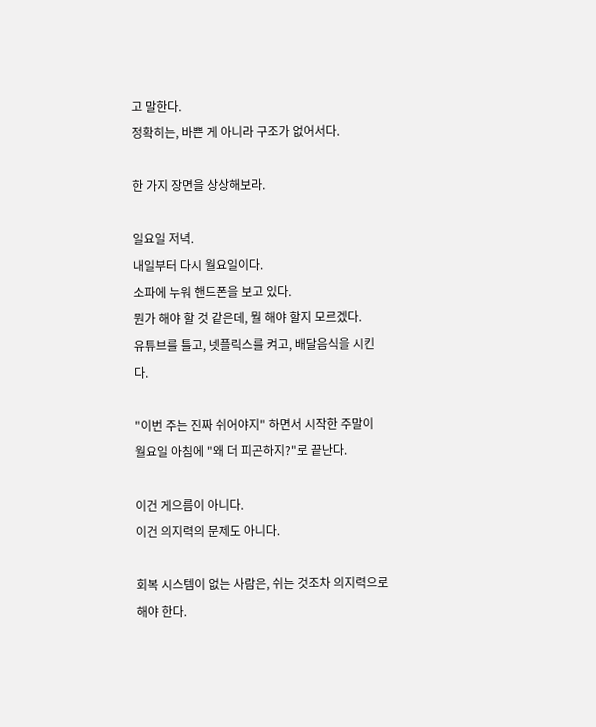고 말한다.
정확히는, 바쁜 게 아니라 구조가 없어서다.

한 가지 장면을 상상해보라.

일요일 저녁.
내일부터 다시 월요일이다.
소파에 누워 핸드폰을 보고 있다.
뭔가 해야 할 것 같은데, 뭘 해야 할지 모르겠다.
유튜브를 틀고, 넷플릭스를 켜고, 배달음식을 시킨다.

"이번 주는 진짜 쉬어야지" 하면서 시작한 주말이
월요일 아침에 "왜 더 피곤하지?"로 끝난다.

이건 게으름이 아니다.
이건 의지력의 문제도 아니다.

회복 시스템이 없는 사람은, 쉬는 것조차 의지력으로 해야 한다.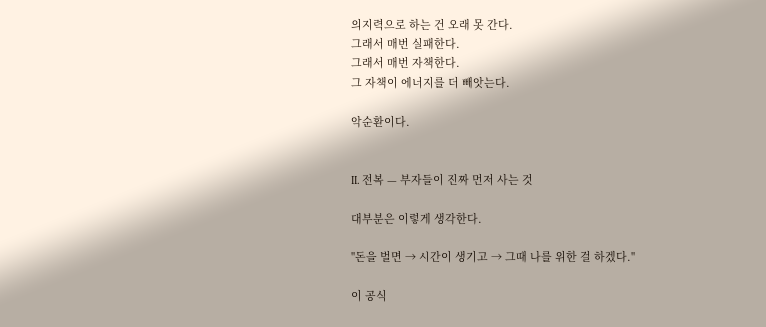의지력으로 하는 건 오래 못 간다.
그래서 매번 실패한다.
그래서 매번 자책한다.
그 자책이 에너지를 더 빼앗는다.

악순환이다.


II. 전복 — 부자들이 진짜 먼저 사는 것

대부분은 이렇게 생각한다.

"돈을 벌면 → 시간이 생기고 → 그때 나를 위한 걸 하겠다."

이 공식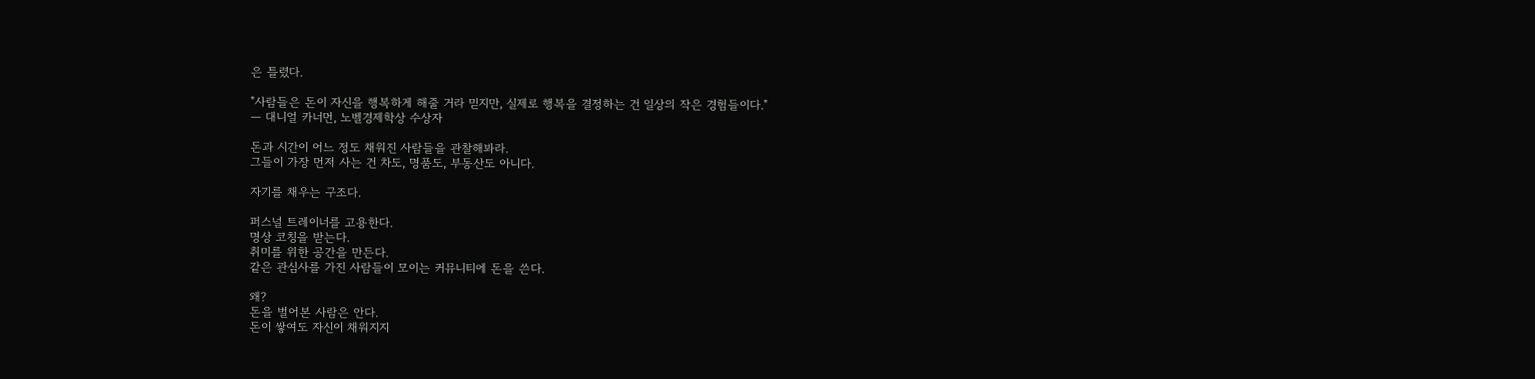은 틀렸다.

"사람들은 돈이 자신을 행복하게 해줄 거라 믿지만, 실제로 행복을 결정하는 건 일상의 작은 경험들이다."
— 대니얼 카너먼, 노벨경제학상 수상자

돈과 시간이 어느 정도 채워진 사람들을 관찰해봐라.
그들이 가장 먼저 사는 건 차도, 명품도, 부동산도 아니다.

자기를 채우는 구조다.

퍼스널 트레이너를 고용한다.
명상 코칭을 받는다.
취미를 위한 공간을 만든다.
같은 관심사를 가진 사람들이 모이는 커뮤니티에 돈을 쓴다.

왜?
돈을 벌어본 사람은 안다.
돈이 쌓여도 자신이 채워지지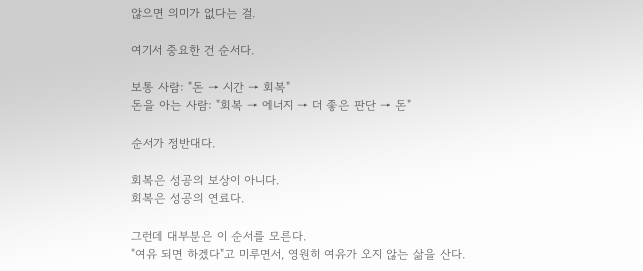않으면 의미가 없다는 걸.

여기서 중요한 건 순서다.

보통 사람: "돈 → 시간 → 회복"
돈을 아는 사람: "회복 → 에너지 → 더 좋은 판단 → 돈"

순서가 정반대다.

회복은 성공의 보상이 아니다.
회복은 성공의 연료다.

그런데 대부분은 이 순서를 모른다.
"여유 되면 하겠다"고 미루면서, 영원히 여유가 오지 않는 삶을 산다.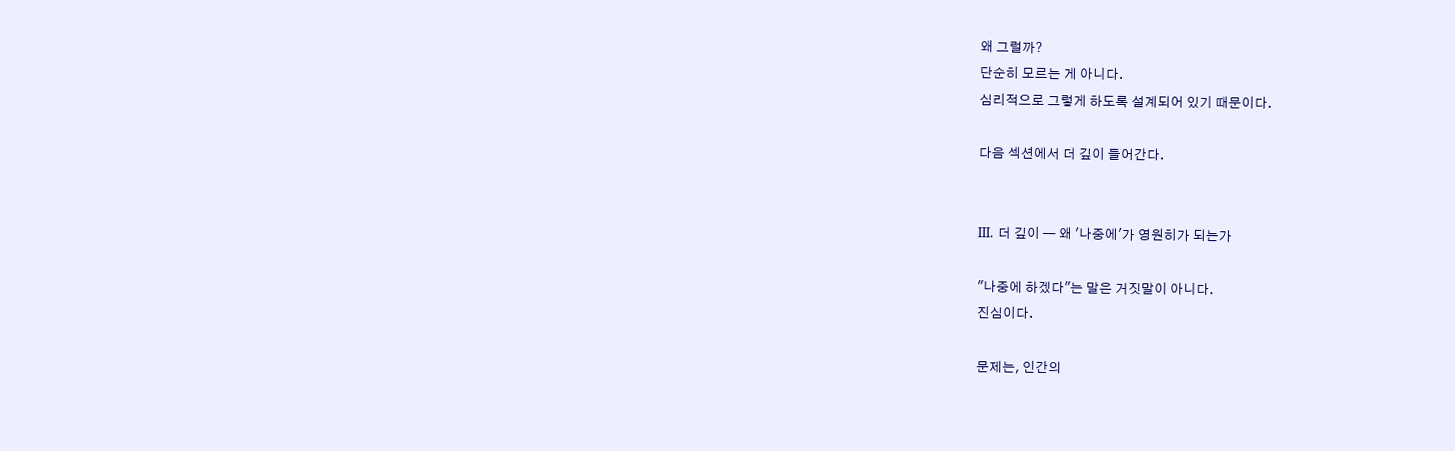왜 그럴까?
단순히 모르는 게 아니다.
심리적으로 그렇게 하도록 설계되어 있기 때문이다.

다음 섹션에서 더 깊이 들어간다.


III. 더 깊이 — 왜 '나중에'가 영원히가 되는가

"나중에 하겠다"는 말은 거짓말이 아니다.
진심이다.

문제는, 인간의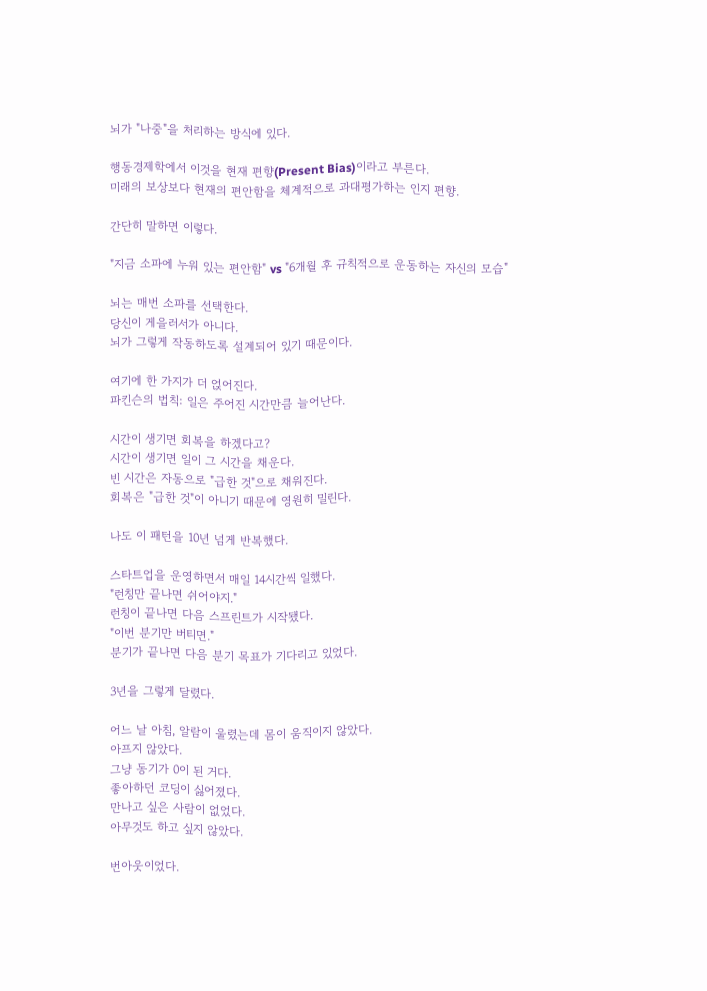뇌가 "나중"을 처리하는 방식에 있다.

행동경제학에서 이것을 현재 편향(Present Bias)이라고 부른다.
미래의 보상보다 현재의 편안함을 체계적으로 과대평가하는 인지 편향.

간단히 말하면 이렇다.

"지금 소파에 누워 있는 편안함" vs "6개월 후 규칙적으로 운동하는 자신의 모습"

뇌는 매번 소파를 선택한다.
당신이 게을러서가 아니다.
뇌가 그렇게 작동하도록 설계되어 있기 때문이다.

여기에 한 가지가 더 얹어진다.
파킨슨의 법칙: 일은 주어진 시간만큼 늘어난다.

시간이 생기면 회복을 하겠다고?
시간이 생기면 일이 그 시간을 채운다.
빈 시간은 자동으로 "급한 것"으로 채워진다.
회복은 "급한 것"이 아니기 때문에 영원히 밀린다.

나도 이 패턴을 10년 넘게 반복했다.

스타트업을 운영하면서 매일 14시간씩 일했다.
"런칭만 끝나면 쉬어야지."
런칭이 끝나면 다음 스프린트가 시작됐다.
"이번 분기만 버티면."
분기가 끝나면 다음 분기 목표가 기다리고 있었다.

3년을 그렇게 달렸다.

어느 날 아침, 알람이 울렸는데 몸이 움직이지 않았다.
아프지 않았다.
그냥 동기가 0이 된 거다.
좋아하던 코딩이 싫어졌다.
만나고 싶은 사람이 없었다.
아무것도 하고 싶지 않았다.

번아웃이었다.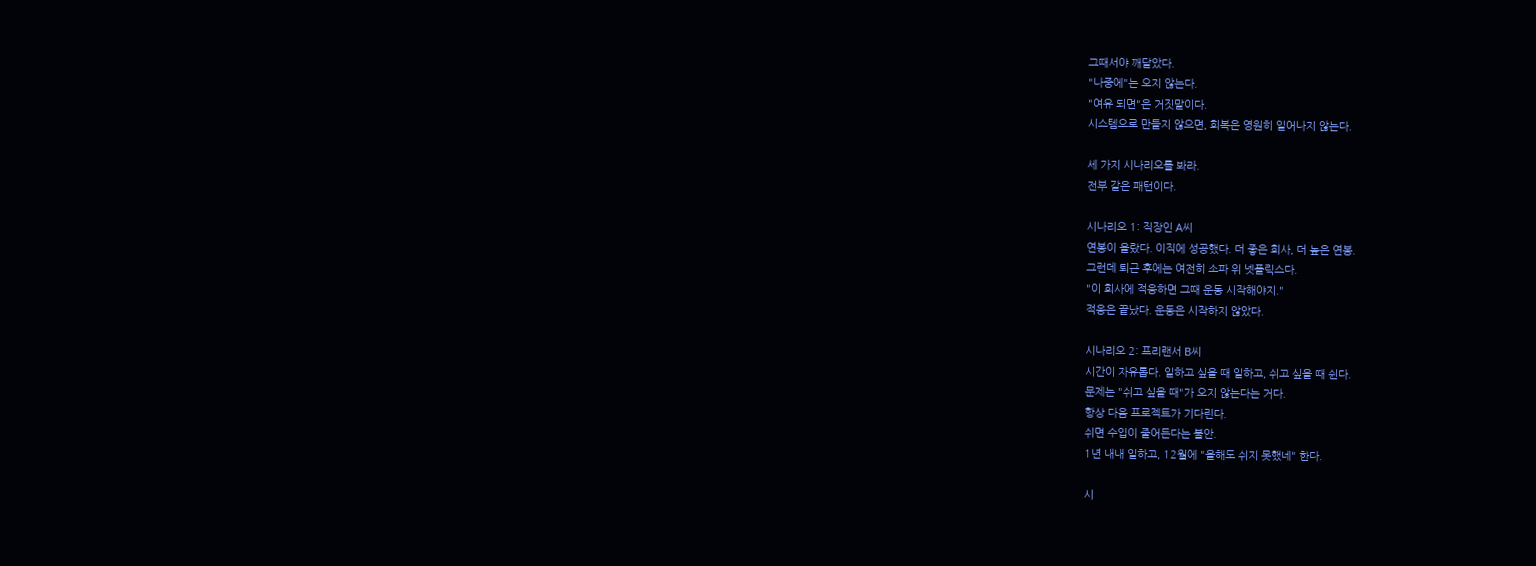그때서야 깨달았다.
"나중에"는 오지 않는다.
"여유 되면"은 거짓말이다.
시스템으로 만들지 않으면, 회복은 영원히 일어나지 않는다.

세 가지 시나리오를 봐라.
전부 같은 패턴이다.

시나리오 1: 직장인 A씨
연봉이 올랐다. 이직에 성공했다. 더 좋은 회사, 더 높은 연봉.
그런데 퇴근 후에는 여전히 소파 위 넷플릭스다.
"이 회사에 적응하면 그때 운동 시작해야지."
적응은 끝났다. 운동은 시작하지 않았다.

시나리오 2: 프리랜서 B씨
시간이 자유롭다. 일하고 싶을 때 일하고, 쉬고 싶을 때 쉰다.
문제는 "쉬고 싶을 때"가 오지 않는다는 거다.
항상 다음 프로젝트가 기다린다.
쉬면 수입이 줄어든다는 불안.
1년 내내 일하고, 12월에 "올해도 쉬지 못했네" 한다.

시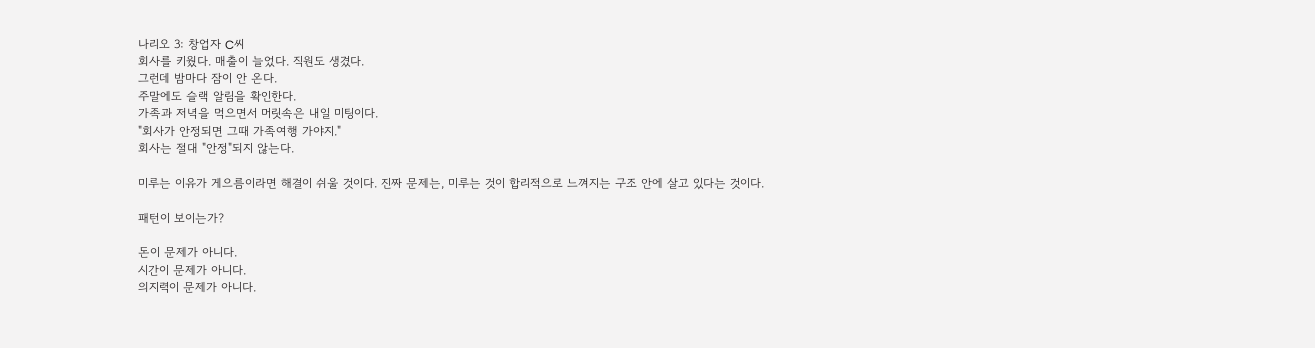나리오 3: 창업자 C씨
회사를 키웠다. 매출이 늘었다. 직원도 생겼다.
그런데 밤마다 잠이 안 온다.
주말에도 슬랙 알림을 확인한다.
가족과 저녁을 먹으면서 머릿속은 내일 미팅이다.
"회사가 안정되면 그때 가족여행 가야지."
회사는 절대 "안정"되지 않는다.

미루는 이유가 게으름이라면 해결이 쉬울 것이다. 진짜 문제는, 미루는 것이 합리적으로 느껴지는 구조 안에 살고 있다는 것이다.

패턴이 보이는가?

돈이 문제가 아니다.
시간이 문제가 아니다.
의지력이 문제가 아니다.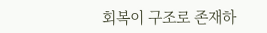회복이 구조로 존재하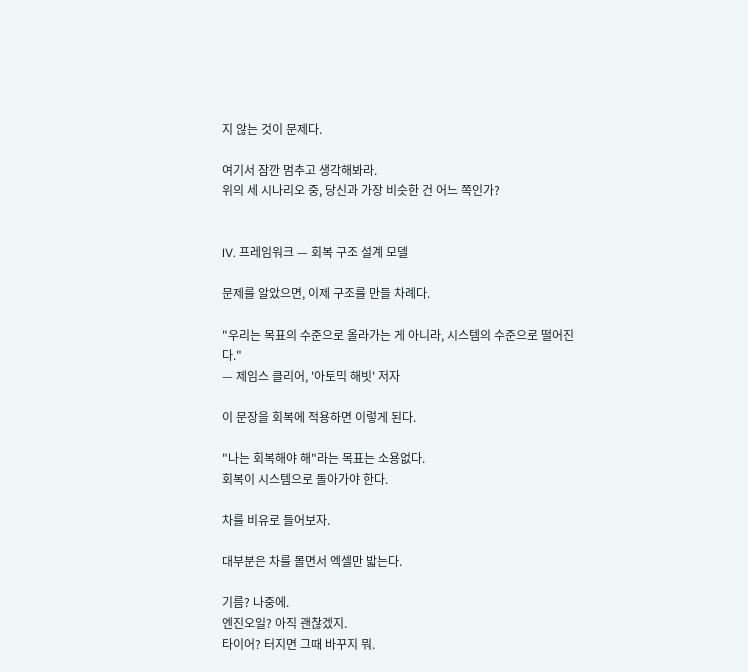지 않는 것이 문제다.

여기서 잠깐 멈추고 생각해봐라.
위의 세 시나리오 중, 당신과 가장 비슷한 건 어느 쪽인가?


IV. 프레임워크 — 회복 구조 설계 모델

문제를 알았으면, 이제 구조를 만들 차례다.

"우리는 목표의 수준으로 올라가는 게 아니라, 시스템의 수준으로 떨어진다."
— 제임스 클리어, '아토믹 해빗' 저자

이 문장을 회복에 적용하면 이렇게 된다.

"나는 회복해야 해"라는 목표는 소용없다.
회복이 시스템으로 돌아가야 한다.

차를 비유로 들어보자.

대부분은 차를 몰면서 엑셀만 밟는다.

기름? 나중에.
엔진오일? 아직 괜찮겠지.
타이어? 터지면 그때 바꾸지 뭐.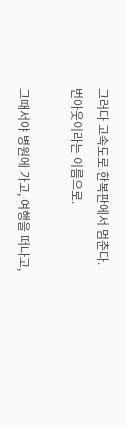그러다 고속도로 한복판에서 멈춘다.
번아웃이라는 이름으로.

그때서야 병원에 가고, 여행을 떠나고,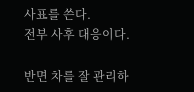사표를 쓴다.
전부 사후 대응이다.

반면 차를 잘 관리하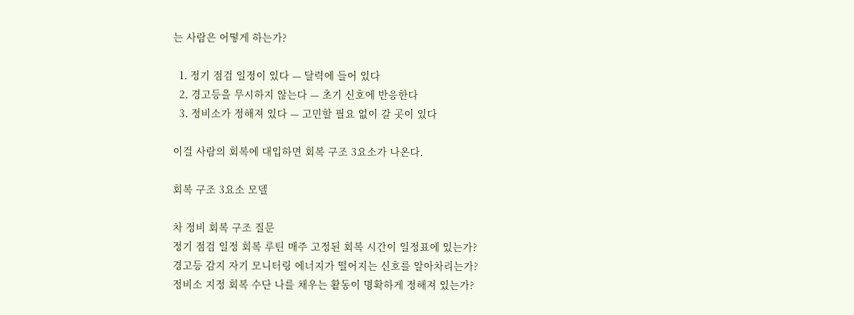는 사람은 어떻게 하는가?

  1. 정기 점검 일정이 있다 — 달력에 들어 있다
  2. 경고등을 무시하지 않는다 — 초기 신호에 반응한다
  3. 정비소가 정해져 있다 — 고민할 필요 없이 갈 곳이 있다

이걸 사람의 회복에 대입하면 회복 구조 3요소가 나온다.

회복 구조 3요소 모델

차 정비 회복 구조 질문
정기 점검 일정 회복 루틴 매주 고정된 회복 시간이 일정표에 있는가?
경고등 감지 자기 모니터링 에너지가 떨어지는 신호를 알아차리는가?
정비소 지정 회복 수단 나를 채우는 활동이 명확하게 정해져 있는가?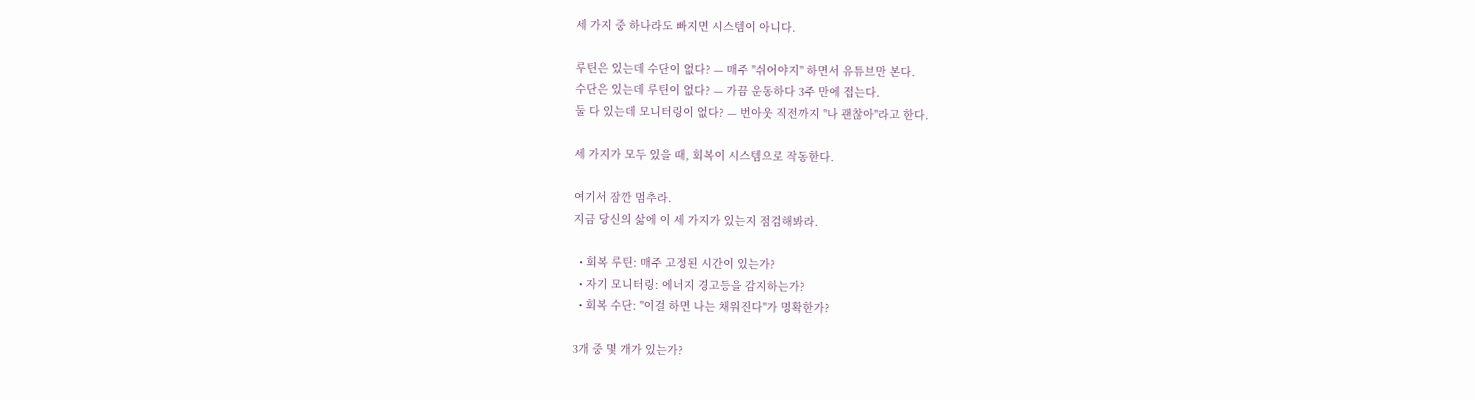세 가지 중 하나라도 빠지면 시스템이 아니다.

루틴은 있는데 수단이 없다? — 매주 "쉬어야지" 하면서 유튜브만 본다.
수단은 있는데 루틴이 없다? — 가끔 운동하다 3주 만에 접는다.
둘 다 있는데 모니터링이 없다? — 번아웃 직전까지 "나 괜찮아"라고 한다.

세 가지가 모두 있을 때, 회복이 시스템으로 작동한다.

여기서 잠깐 멈추라.
지금 당신의 삶에 이 세 가지가 있는지 점검해봐라.

  • 회복 루틴: 매주 고정된 시간이 있는가?
  • 자기 모니터링: 에너지 경고등을 감지하는가?
  • 회복 수단: "이걸 하면 나는 채워진다"가 명확한가?

3개 중 몇 개가 있는가?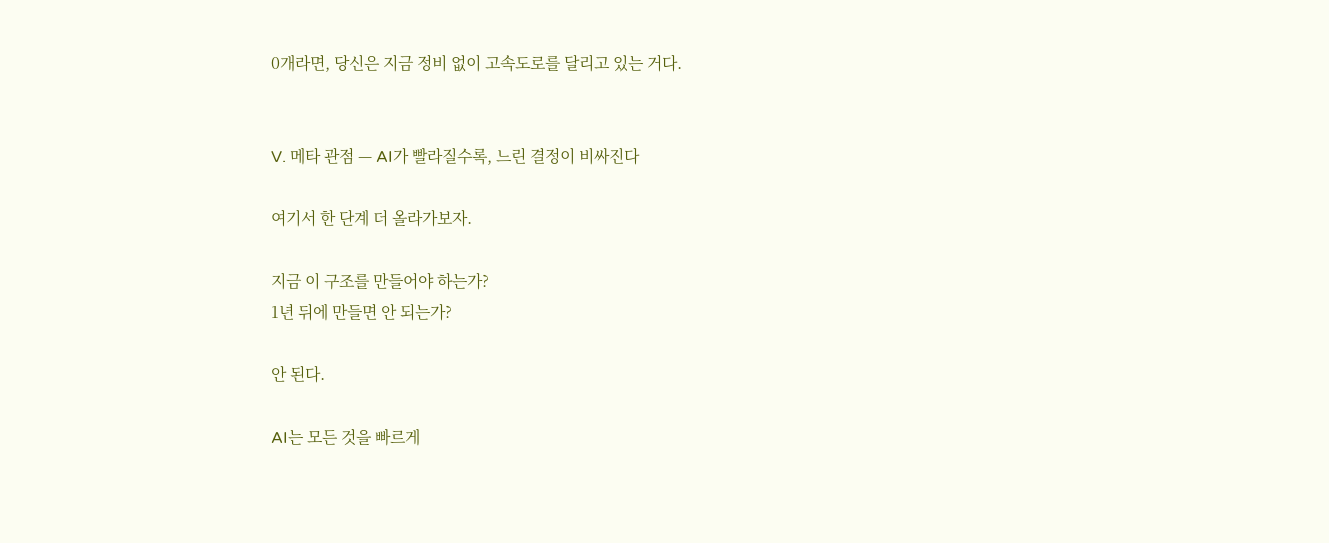0개라면, 당신은 지금 정비 없이 고속도로를 달리고 있는 거다.


V. 메타 관점 — AI가 빨라질수록, 느린 결정이 비싸진다

여기서 한 단계 더 올라가보자.

지금 이 구조를 만들어야 하는가?
1년 뒤에 만들면 안 되는가?

안 된다.

AI는 모든 것을 빠르게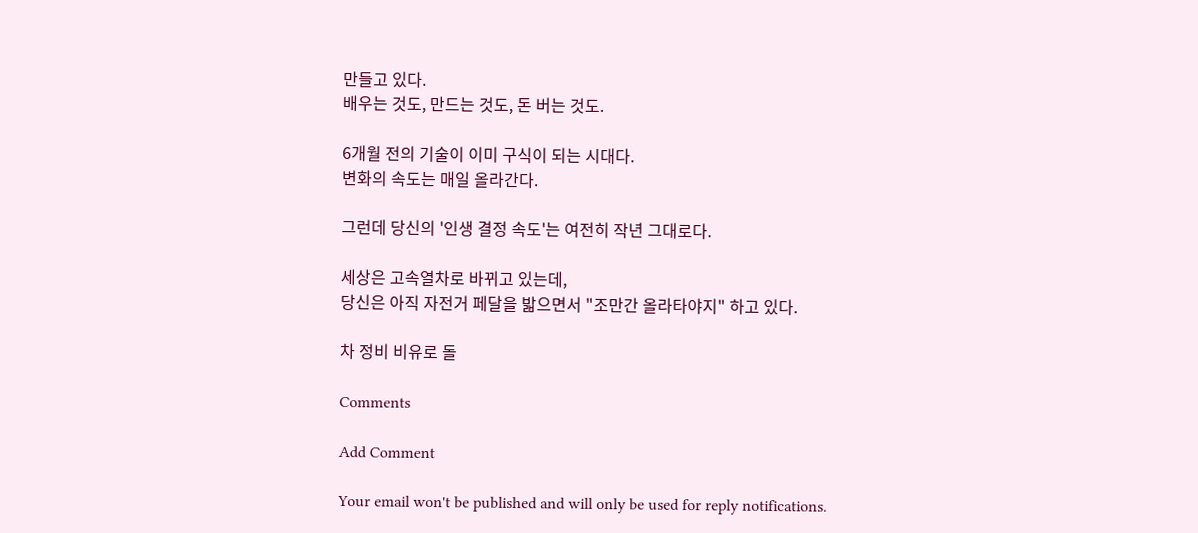만들고 있다.
배우는 것도, 만드는 것도, 돈 버는 것도.

6개월 전의 기술이 이미 구식이 되는 시대다.
변화의 속도는 매일 올라간다.

그런데 당신의 '인생 결정 속도'는 여전히 작년 그대로다.

세상은 고속열차로 바뀌고 있는데,
당신은 아직 자전거 페달을 밟으면서 "조만간 올라타야지" 하고 있다.

차 정비 비유로 돌

Comments

Add Comment

Your email won't be published and will only be used for reply notifications.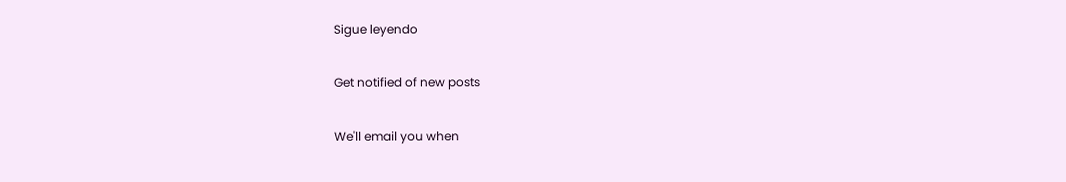Sigue leyendo

Get notified of new posts

We'll email you when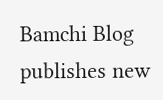Bamchi Blog publishes new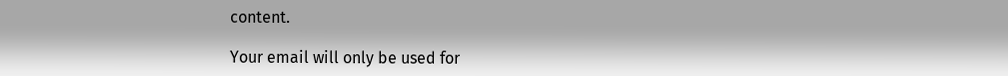content.

Your email will only be used for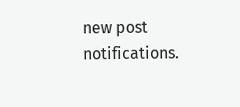new post notifications.